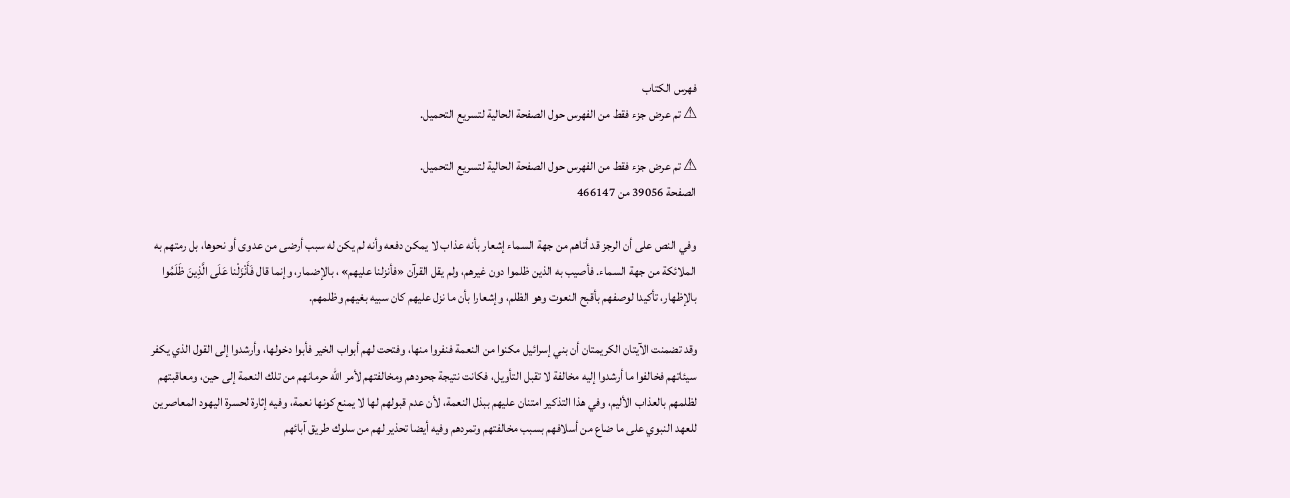فهرس الكتاب
⚠ تم عرض جزء فقط من الفهرس حول الصفحة الحالية لتسريع التحميل.

⚠ تم عرض جزء فقط من الفهرس حول الصفحة الحالية لتسريع التحميل.
الصفحة 39056 من 466147

وفي النص على أن الرجز قد أتاهم من جهة السماء إشعار بأنه عذاب لا يمكن دفعه وأنه لم يكن له سبب أرضى من عدوى أو نحوها، بل رمتهم به الملائكة من جهة السماء. فأصيب به الذين ظلموا دون غيرهم، ولم يقل القرآن «فأنزلنا عليهم» ، بالإضمار، وإنما قال فَأَنْزَلْنا عَلَى الَّذِينَ ظَلَمُوا بالإظهار، تأكيدا لوصفهم بأقبح النعوت وهو الظلم، وإشعارا بأن ما نزل عليهم كان سبيه بغيهم وظلمهم.

وقد تضمنت الآيتان الكريمتان أن بني إسرائيل مكنوا من النعمة فنفروا منها، وفتحت لهم أبواب الخير فأبوا دخولها، وأرشدوا إلى القول الذي يكفر سيئاتهم فخالفوا ما أرشدوا إليه مخالفة لا تقبل التأويل، فكانت نتيجة جحودهم ومخالفتهم لأمر الله حرمانهم من تلك النعمة إلى حين، ومعاقبتهم لظلمهم بالعذاب الأليم، وفي هذا التذكير امتنان عليهم ببذل النعمة، لأن عدم قبولهم لها لا يمنع كونها نعمة، وفيه إثارة لحسرة اليهود المعاصرين للعهد النبوي على ما ضاع من أسلافهم بسبب مخالفتهم وتمردهم وفيه أيضا تحذير لهم من سلوك طريق آبائهم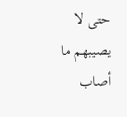حتى لا يصيبهم ما أصاب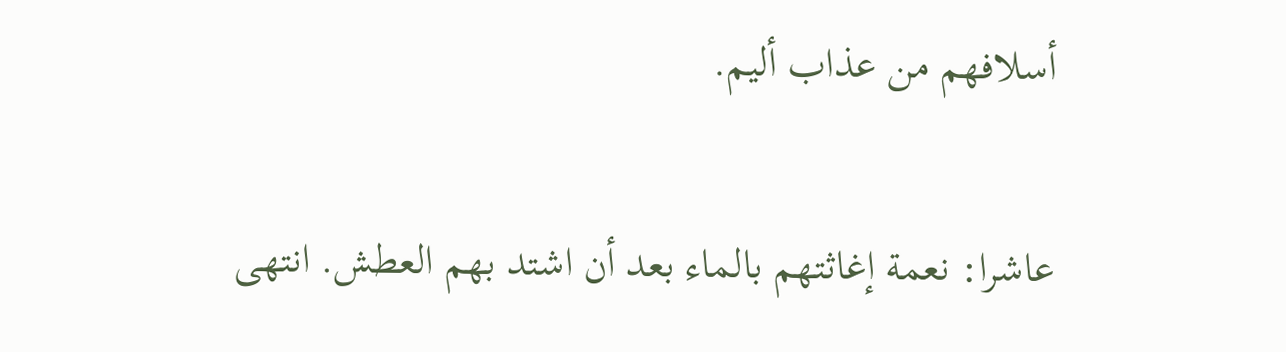أسلافهم من عذاب أليم.

عاشرا: نعمة إغاثتهم بالماء بعد أن اشتد بهم العطش. انتهى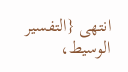انتهى {التفسير الوسيط،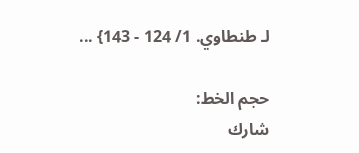لـ طنطاوي. 1/ 124 - 143} ...

حجم الخط:
شارك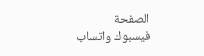الصفحة
فيسبوك واتساب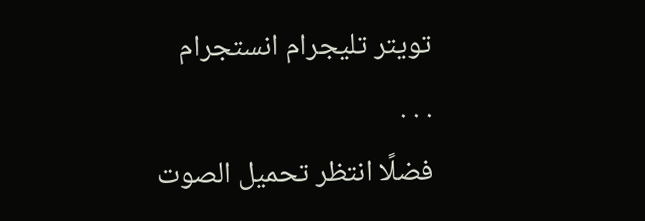تويتر تليجرام انستجرام
. . .
فضلًا انتظر تحميل الصوت